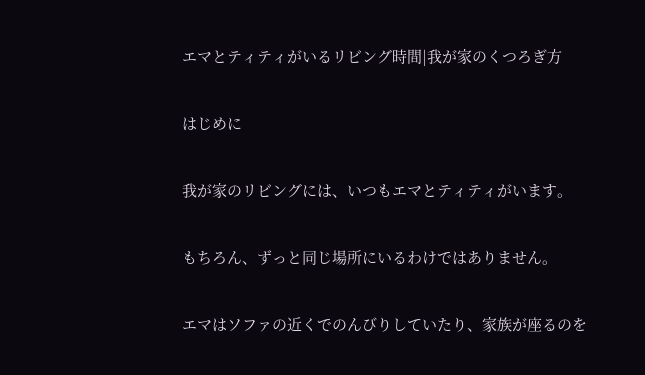エマとティティがいるリビング時間|我が家のくつろぎ方

はじめに

我が家のリビングには、いつもエマとティティがいます。

もちろん、ずっと同じ場所にいるわけではありません。

エマはソファの近くでのんびりしていたり、家族が座るのを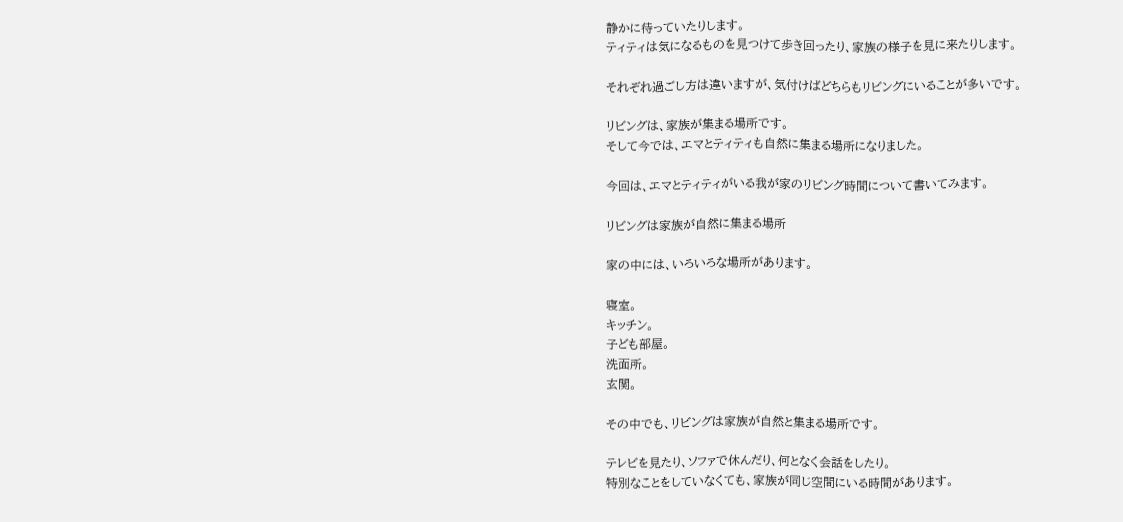静かに待っていたりします。
ティティは気になるものを見つけて歩き回ったり、家族の様子を見に来たりします。

それぞれ過ごし方は違いますが、気付けばどちらもリビングにいることが多いです。

リビングは、家族が集まる場所です。
そして今では、エマとティティも自然に集まる場所になりました。

今回は、エマとティティがいる我が家のリビング時間について書いてみます。

リビングは家族が自然に集まる場所

家の中には、いろいろな場所があります。

寝室。
キッチン。
子ども部屋。
洗面所。
玄関。

その中でも、リビングは家族が自然と集まる場所です。

テレビを見たり、ソファで休んだり、何となく会話をしたり。
特別なことをしていなくても、家族が同じ空間にいる時間があります。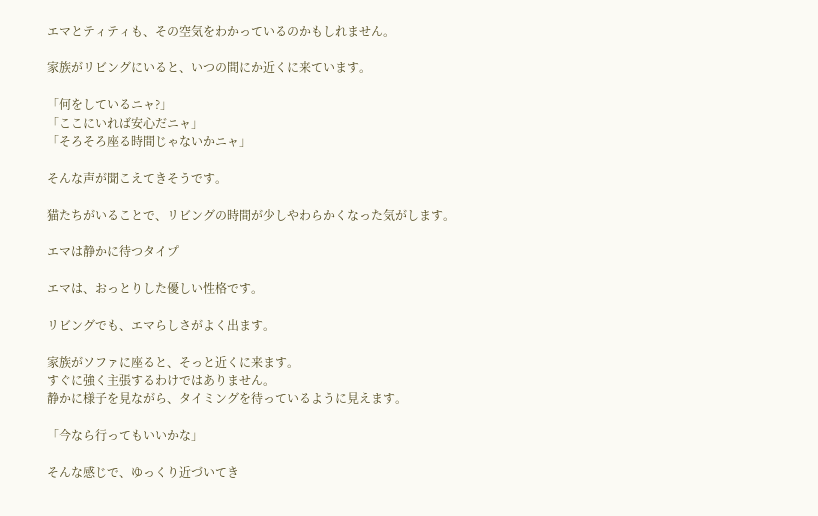エマとティティも、その空気をわかっているのかもしれません。

家族がリビングにいると、いつの間にか近くに来ています。

「何をしているニャ?」
「ここにいれば安心だニャ」
「そろそろ座る時間じゃないかニャ」

そんな声が聞こえてきそうです。

猫たちがいることで、リビングの時間が少しやわらかくなった気がします。

エマは静かに待つタイプ

エマは、おっとりした優しい性格です。

リビングでも、エマらしさがよく出ます。

家族がソファに座ると、そっと近くに来ます。
すぐに強く主張するわけではありません。
静かに様子を見ながら、タイミングを待っているように見えます。

「今なら行ってもいいかな」

そんな感じで、ゆっくり近づいてき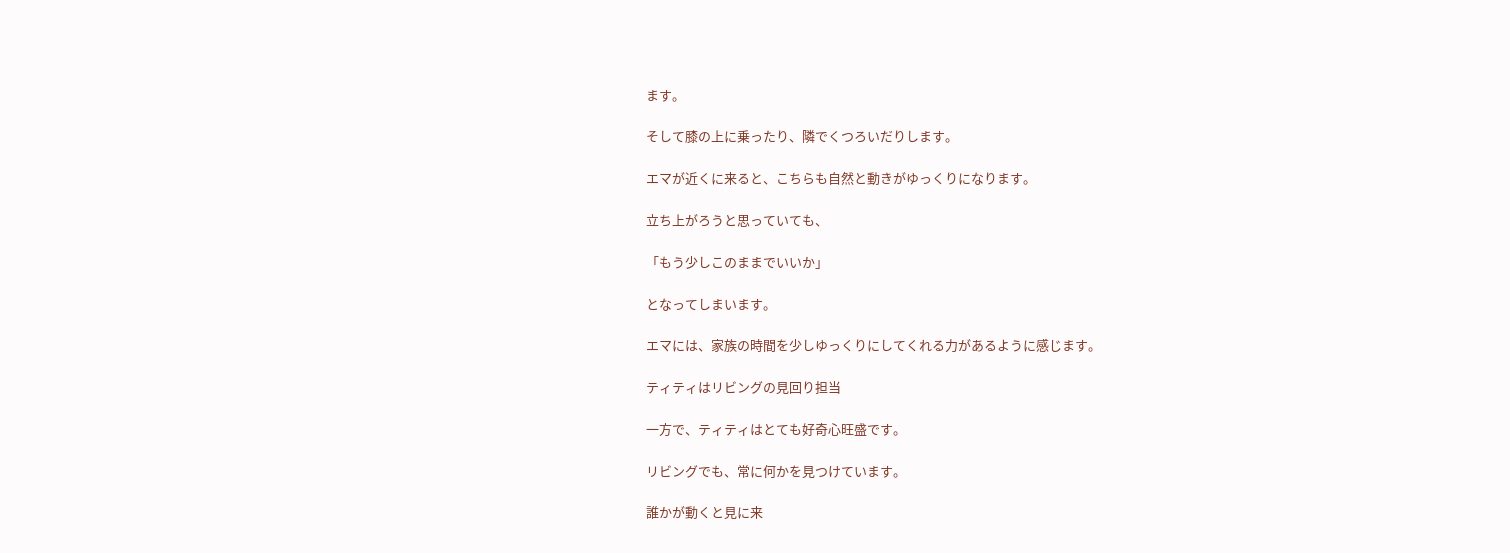ます。

そして膝の上に乗ったり、隣でくつろいだりします。

エマが近くに来ると、こちらも自然と動きがゆっくりになります。

立ち上がろうと思っていても、

「もう少しこのままでいいか」

となってしまいます。

エマには、家族の時間を少しゆっくりにしてくれる力があるように感じます。

ティティはリビングの見回り担当

一方で、ティティはとても好奇心旺盛です。

リビングでも、常に何かを見つけています。

誰かが動くと見に来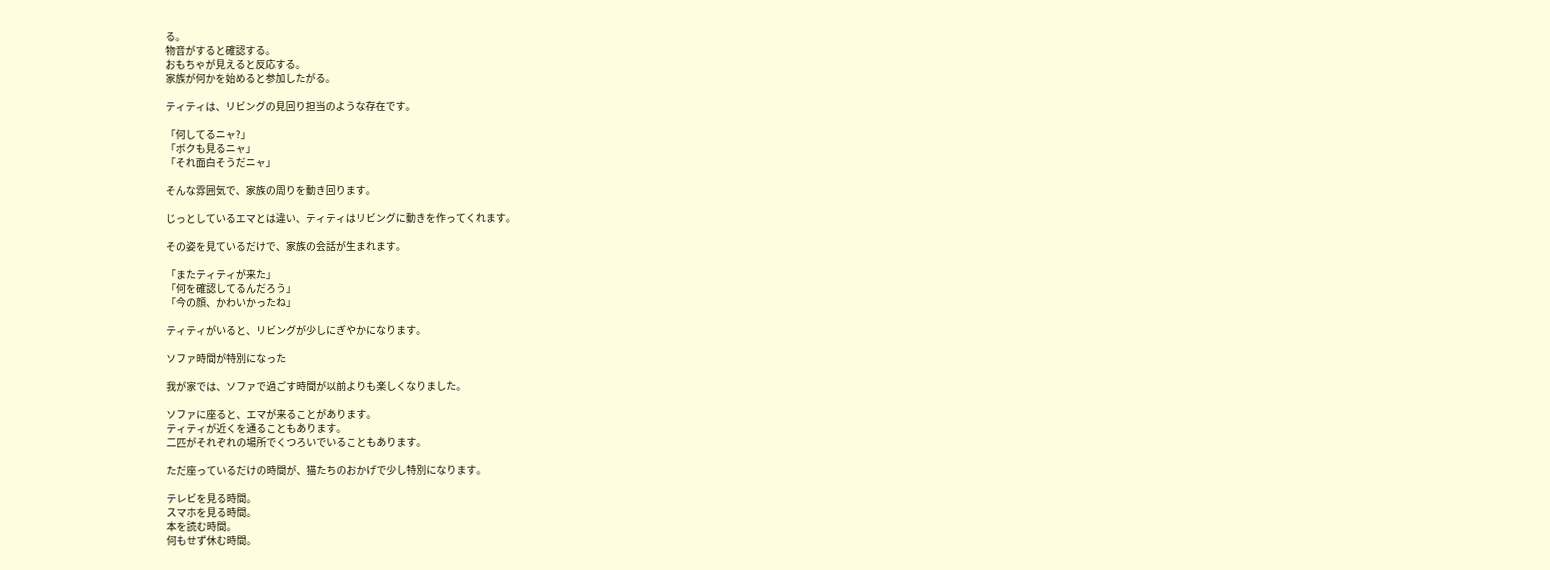る。
物音がすると確認する。
おもちゃが見えると反応する。
家族が何かを始めると参加したがる。

ティティは、リビングの見回り担当のような存在です。

「何してるニャ?」
「ボクも見るニャ」
「それ面白そうだニャ」

そんな雰囲気で、家族の周りを動き回ります。

じっとしているエマとは違い、ティティはリビングに動きを作ってくれます。

その姿を見ているだけで、家族の会話が生まれます。

「またティティが来た」
「何を確認してるんだろう」
「今の顔、かわいかったね」

ティティがいると、リビングが少しにぎやかになります。

ソファ時間が特別になった

我が家では、ソファで過ごす時間が以前よりも楽しくなりました。

ソファに座ると、エマが来ることがあります。
ティティが近くを通ることもあります。
二匹がそれぞれの場所でくつろいでいることもあります。

ただ座っているだけの時間が、猫たちのおかげで少し特別になります。

テレビを見る時間。
スマホを見る時間。
本を読む時間。
何もせず休む時間。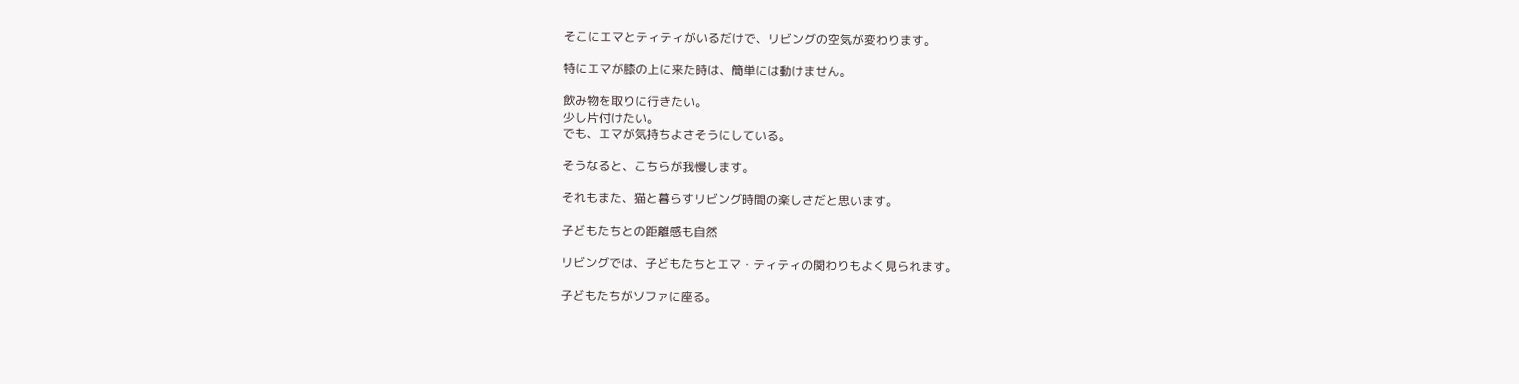そこにエマとティティがいるだけで、リビングの空気が変わります。

特にエマが膝の上に来た時は、簡単には動けません。

飲み物を取りに行きたい。
少し片付けたい。
でも、エマが気持ちよさそうにしている。

そうなると、こちらが我慢します。

それもまた、猫と暮らすリビング時間の楽しさだと思います。

子どもたちとの距離感も自然

リビングでは、子どもたちとエマ・ティティの関わりもよく見られます。

子どもたちがソファに座る。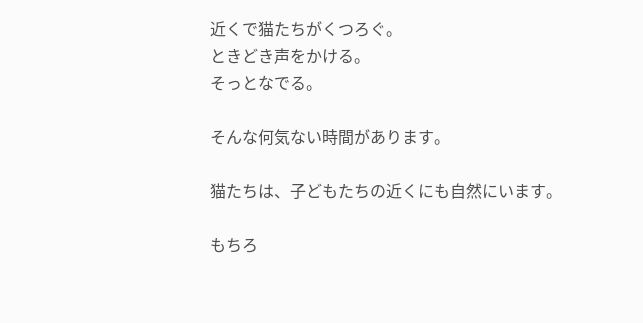近くで猫たちがくつろぐ。
ときどき声をかける。
そっとなでる。

そんな何気ない時間があります。

猫たちは、子どもたちの近くにも自然にいます。

もちろ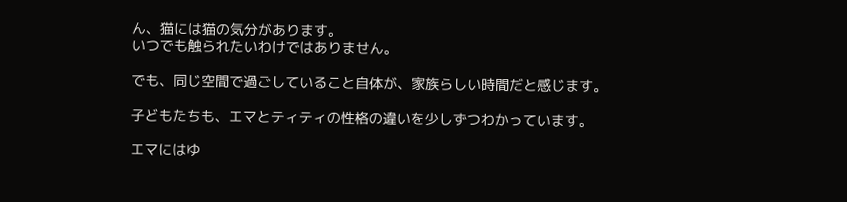ん、猫には猫の気分があります。
いつでも触られたいわけではありません。

でも、同じ空間で過ごしていること自体が、家族らしい時間だと感じます。

子どもたちも、エマとティティの性格の違いを少しずつわかっています。

エマにはゆ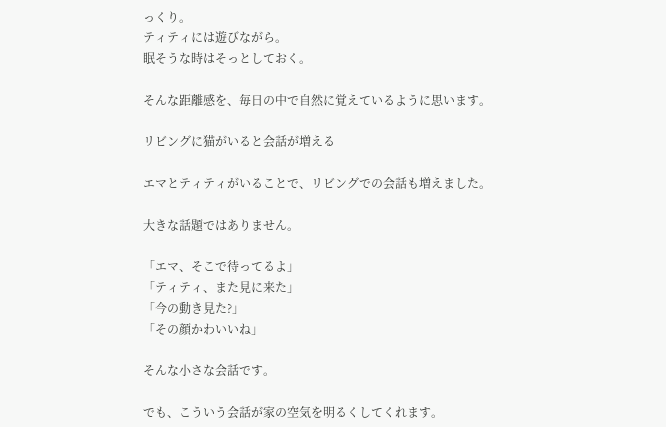っくり。
ティティには遊びながら。
眠そうな時はそっとしておく。

そんな距離感を、毎日の中で自然に覚えているように思います。

リビングに猫がいると会話が増える

エマとティティがいることで、リビングでの会話も増えました。

大きな話題ではありません。

「エマ、そこで待ってるよ」
「ティティ、また見に来た」
「今の動き見た?」
「その顔かわいいね」

そんな小さな会話です。

でも、こういう会話が家の空気を明るくしてくれます。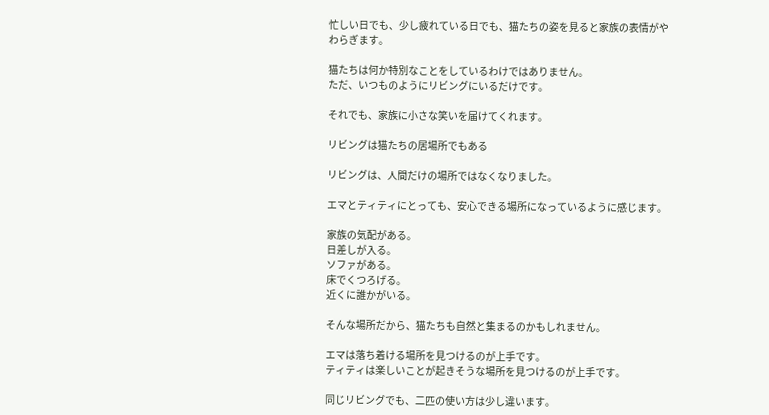忙しい日でも、少し疲れている日でも、猫たちの姿を見ると家族の表情がやわらぎます。

猫たちは何か特別なことをしているわけではありません。
ただ、いつものようにリビングにいるだけです。

それでも、家族に小さな笑いを届けてくれます。

リビングは猫たちの居場所でもある

リビングは、人間だけの場所ではなくなりました。

エマとティティにとっても、安心できる場所になっているように感じます。

家族の気配がある。
日差しが入る。
ソファがある。
床でくつろげる。
近くに誰かがいる。

そんな場所だから、猫たちも自然と集まるのかもしれません。

エマは落ち着ける場所を見つけるのが上手です。
ティティは楽しいことが起きそうな場所を見つけるのが上手です。

同じリビングでも、二匹の使い方は少し違います。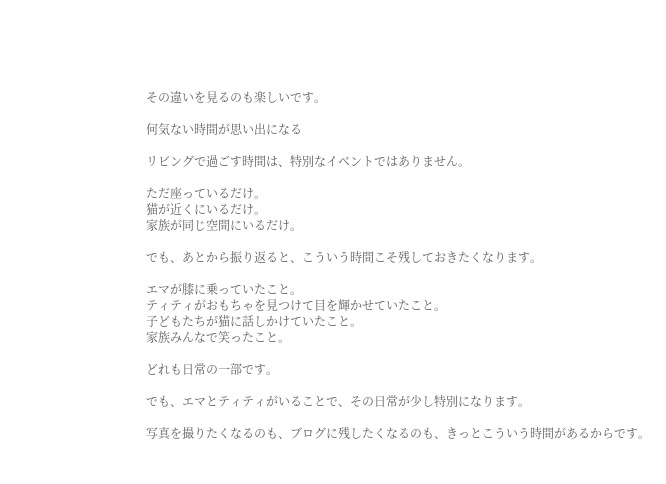その違いを見るのも楽しいです。

何気ない時間が思い出になる

リビングで過ごす時間は、特別なイベントではありません。

ただ座っているだけ。
猫が近くにいるだけ。
家族が同じ空間にいるだけ。

でも、あとから振り返ると、こういう時間こそ残しておきたくなります。

エマが膝に乗っていたこと。
ティティがおもちゃを見つけて目を輝かせていたこと。
子どもたちが猫に話しかけていたこと。
家族みんなで笑ったこと。

どれも日常の一部です。

でも、エマとティティがいることで、その日常が少し特別になります。

写真を撮りたくなるのも、ブログに残したくなるのも、きっとこういう時間があるからです。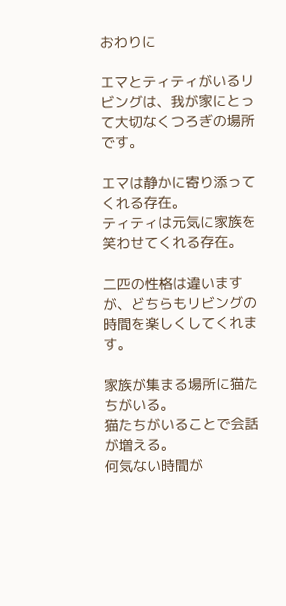おわりに

エマとティティがいるリビングは、我が家にとって大切なくつろぎの場所です。

エマは静かに寄り添ってくれる存在。
ティティは元気に家族を笑わせてくれる存在。

二匹の性格は違いますが、どちらもリビングの時間を楽しくしてくれます。

家族が集まる場所に猫たちがいる。
猫たちがいることで会話が増える。
何気ない時間が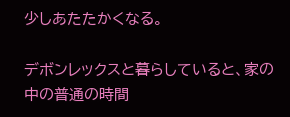少しあたたかくなる。

デボンレックスと暮らしていると、家の中の普通の時間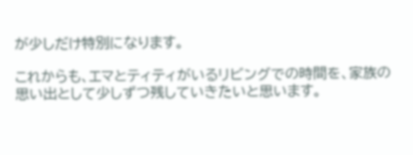が少しだけ特別になります。

これからも、エマとティティがいるリビングでの時間を、家族の思い出として少しずつ残していきたいと思います。